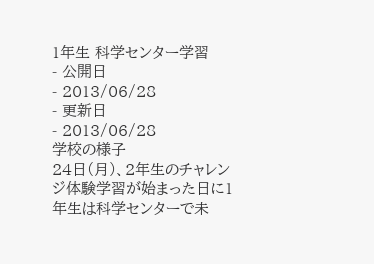1年生 科学センター学習
- 公開日
- 2013/06/28
- 更新日
- 2013/06/28
学校の様子
24日(月)、2年生のチャレンジ体験学習が始まった日に1年生は科学センターで未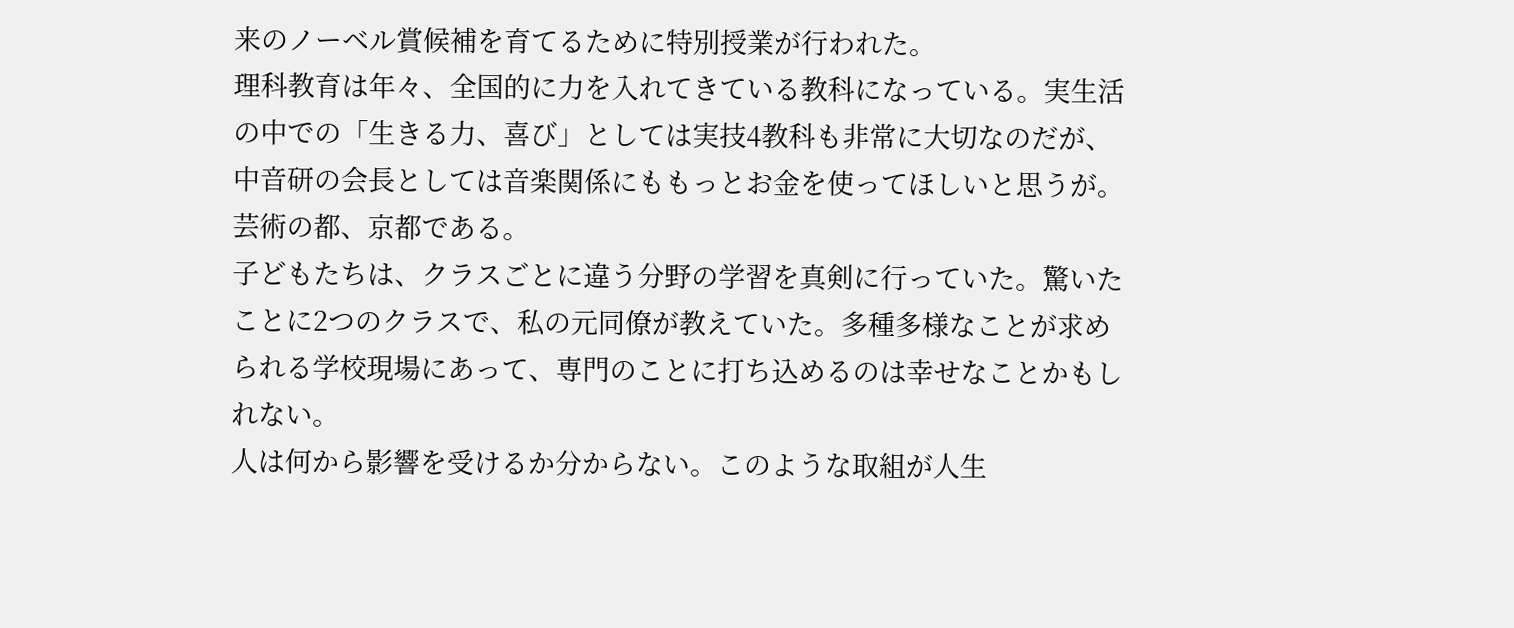来のノーベル賞候補を育てるために特別授業が行われた。
理科教育は年々、全国的に力を入れてきている教科になっている。実生活の中での「生きる力、喜び」としては実技4教科も非常に大切なのだが、中音研の会長としては音楽関係にももっとお金を使ってほしいと思うが。芸術の都、京都である。
子どもたちは、クラスごとに違う分野の学習を真剣に行っていた。驚いたことに2つのクラスで、私の元同僚が教えていた。多種多様なことが求められる学校現場にあって、専門のことに打ち込めるのは幸せなことかもしれない。
人は何から影響を受けるか分からない。このような取組が人生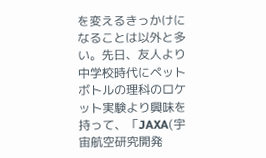を変えるきっかけになることは以外と多い。先日、友人より中学校時代にペットボトルの理科のロケット実験より興味を持って、「JAXA(宇宙航空研究開発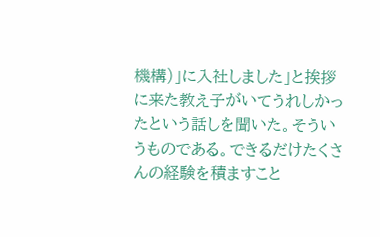機構)」に入社しました」と挨拶に来た教え子がいてうれしかったという話しを聞いた。そういうものである。できるだけたくさんの経験を積ますこと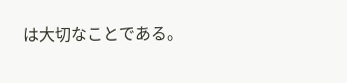は大切なことである。